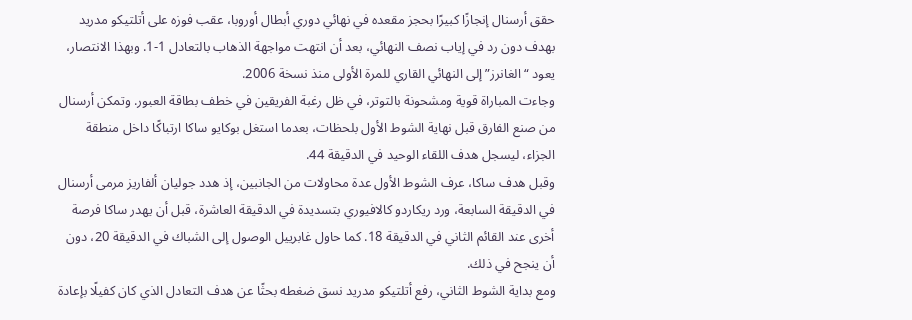حقق أرسنال إنجازًا كبيرًا بحجز مقعده في نهائي دوري أبطال أوروبا، عقب فوزه على أتلتيكو مدريد بهدف دون رد في إياب نصف النهائي، بعد أن انتهت مواجهة الذهاب بالتعادل 1-1. وبهذا الانتصار، يعود “الغانرز” إلى النهائي القاري للمرة الأولى منذ نسخة 2006.
وجاءت المباراة قوية ومشحونة بالتوتر، في ظل رغبة الفريقين في خطف بطاقة العبور. وتمكن أرسنال من صنع الفارق قبل نهاية الشوط الأول بلحظات، بعدما استغل بوكايو ساكا ارتباكًا داخل منطقة الجزاء، ليسجل هدف اللقاء الوحيد في الدقيقة 44.
وقبل هدف ساكا، عرف الشوط الأول عدة محاولات من الجانبين، إذ هدد جوليان ألفاريز مرمى أرسنال في الدقيقة السابعة، ورد ريكاردو كالافيوري بتسديدة في الدقيقة العاشرة، قبل أن يهدر ساكا فرصة أخرى عند القائم الثاني في الدقيقة 18. كما حاول غابرييل الوصول إلى الشباك في الدقيقة 20، دون أن ينجح في ذلك.
ومع بداية الشوط الثاني، رفع أتلتيكو مدريد نسق ضغطه بحثًا عن هدف التعادل الذي كان كفيلًا بإعادة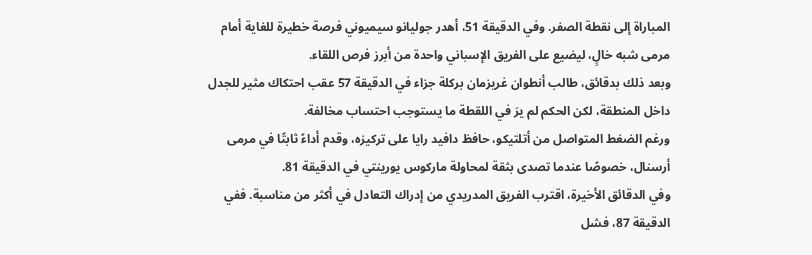المباراة إلى نقطة الصفر. وفي الدقيقة 51، أهدر جوليانو سيميوني فرصة خطيرة للغاية أمام مرمى شبه خالٍ، ليضيع على الفريق الإسباني واحدة من أبرز فرص اللقاء.
وبعد ذلك بدقائق، طالب أنطوان غريزمان بركلة جزاء في الدقيقة 57 عقب احتكاك مثير للجدل داخل المنطقة، لكن الحكم لم يرَ في اللقطة ما يستوجب احتساب مخالفة.
ورغم الضغط المتواصل من أتلتيكو، حافظ دافيد رايا على تركيزه، وقدم أداءً ثابتًا في مرمى أرسنال، خصوصًا عندما تصدى بثقة لمحاولة ماركوس يورينتي في الدقيقة 81.
وفي الدقائق الأخيرة، اقترب الفريق المدريدي من إدراك التعادل في أكثر من مناسبة. ففي الدقيقة 87، فشل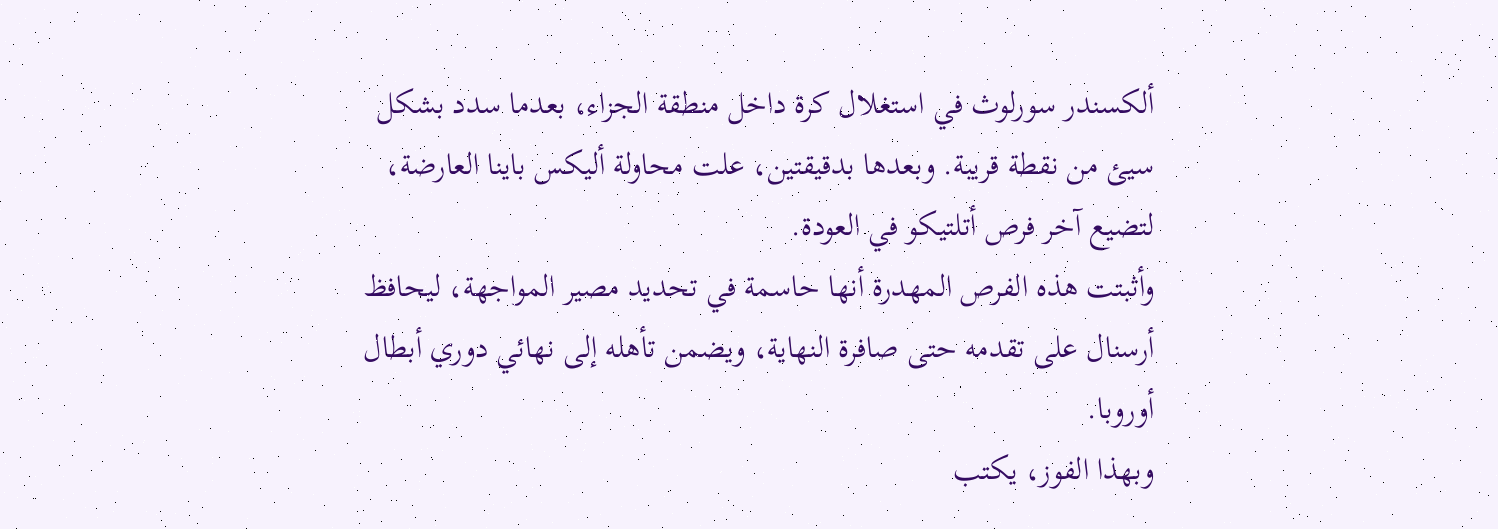ألكسندر سورلوث في استغلال كرة داخل منطقة الجزاء، بعدما سدد بشكل سيئ من نقطة قريبة. وبعدها بدقيقتين، علت محاولة أليكس باينا العارضة، لتضيع آخر فرص أتلتيكو في العودة.
وأثبتت هذه الفرص المهدرة أنها حاسمة في تحديد مصير المواجهة، ليحافظ أرسنال على تقدمه حتى صافرة النهاية، ويضمن تأهله إلى نهائي دوري أبطال أوروبا.
وبهذا الفوز، يكتب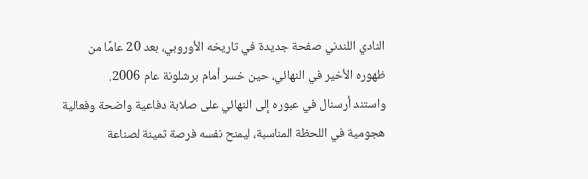النادي اللندني صفحة جديدة في تاريخه الأوروبي، بعد 20 عامًا من ظهوره الأخير في النهائي، حين خسر أمام برشلونة عام 2006.
واستند أرسنال في عبوره إلى النهائي على صلابة دفاعية واضحة وفعالية هجومية في اللحظة المناسبة، ليمنح نفسه فرصة ثمينة لصناعة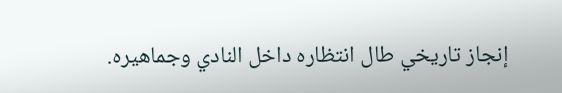إنجاز تاريخي طال انتظاره داخل النادي وجماهيره.